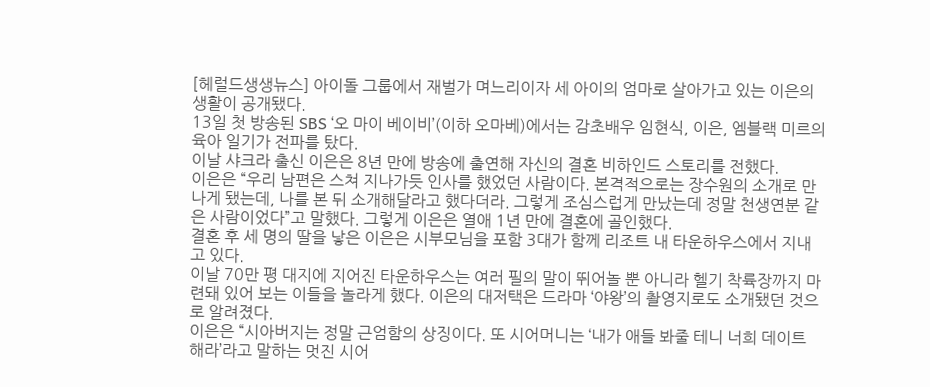[헤럴드생생뉴스] 아이돌 그룹에서 재벌가 며느리이자 세 아이의 엄마로 살아가고 있는 이은의 생활이 공개됐다.
13일 첫 방송된 SBS ‘오 마이 베이비’(이하 오마베)에서는 감초배우 임현식, 이은, 엠블랙 미르의 육아 일기가 전파를 탔다.
이날 샤크라 출신 이은은 8년 만에 방송에 출연해 자신의 결혼 비하인드 스토리를 전했다.
이은은 “우리 남편은 스쳐 지나가듯 인사를 했었던 사람이다. 본격적으로는 장수원의 소개로 만나게 됐는데, 나를 본 뒤 소개해달라고 했다더라. 그렇게 조심스럽게 만났는데 정말 천생연분 같은 사람이었다”고 말했다. 그렇게 이은은 열애 1년 만에 결혼에 골인했다.
결혼 후 세 명의 딸을 낳은 이은은 시부모님을 포함 3대가 함께 리조트 내 타운하우스에서 지내고 있다.
이날 70만 평 대지에 지어진 타운하우스는 여러 필의 말이 뛰어놀 뿐 아니라 헬기 착륙장까지 마련돼 있어 보는 이들을 놀라게 했다. 이은의 대저택은 드라마 ‘야왕’의 촬영지로도 소개됐던 것으로 알려졌다.
이은은 “시아버지는 정말 근엄함의 상징이다. 또 시어머니는 ‘내가 애들 봐줄 테니 너희 데이트 해라’라고 말하는 멋진 시어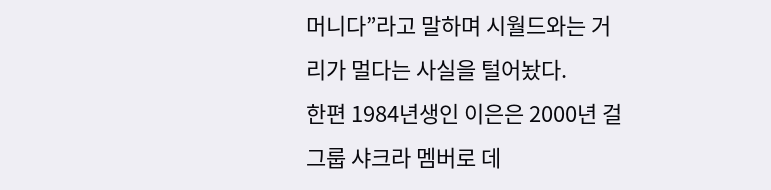머니다”라고 말하며 시월드와는 거리가 멀다는 사실을 털어놨다.
한편 1984년생인 이은은 2000년 걸그룹 샤크라 멤버로 데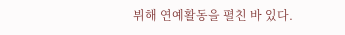뷔해 연예활동을 펼친 바 있다.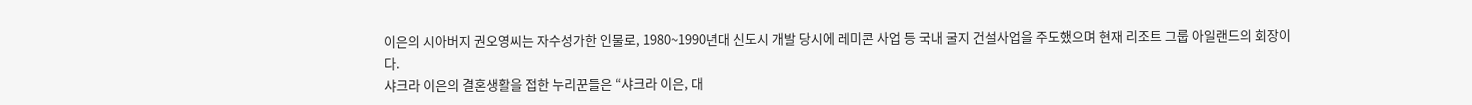이은의 시아버지 권오영씨는 자수성가한 인물로, 1980~1990년대 신도시 개발 당시에 레미콘 사업 등 국내 굴지 건설사업을 주도했으며 현재 리조트 그룹 아일랜드의 회장이다.
샤크라 이은의 결혼생활을 접한 누리꾼들은 “샤크라 이은, 대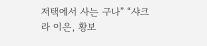저택에서 사는 구나” “샤크라 이은, 황보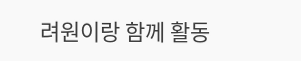려원이랑 함께 활동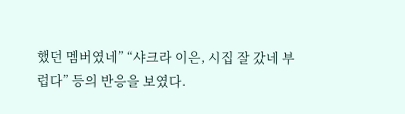했던 멤버였네” “샤크라 이은, 시집 잘 갔네 부럽다” 등의 반응을 보였다.